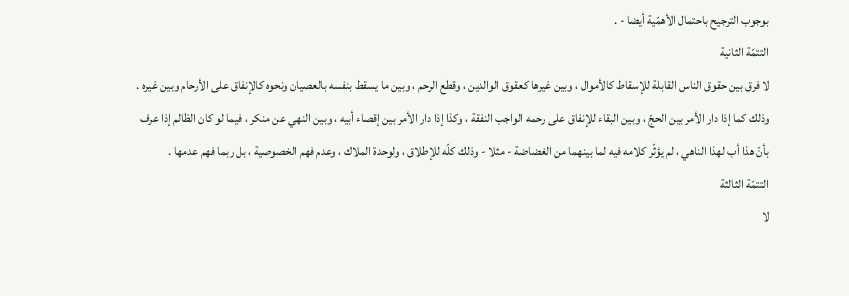بوجوب الترجيح باحتمال الأهمّية أيضا - .
التتمّة الثانية
لا فرق بين حقوق الناس القابلة للإسقاط كالأموال ، وبين غيرها كعقوق الوالدين ، وقطع الرحم ، وبين ما يسقط بنفسه بالعصيان ونحوه كالإنفاق على الأرحام وبين غيره .
وذلك كما إذا دار الأمر بين الحجّ ، وبين البقاء للإنفاق على رحمه الواجب النفقة ، وكذا إذا دار الأمر بين إقصاء أبيه ، وبين النهي عن منكر ، فيما لو كان الظالم إذا عرف بأنّ هذا أب لهذا الناهي ، لم يؤثّر كلامه فيه لما بينهما من الغضاضة - مثلا - وذلك كلّه للإطلاق ، ولوحدة الملاك ، وعدم فهم الخصوصية ، بل ربما فهم عدمها .
التتمّة الثالثة
لا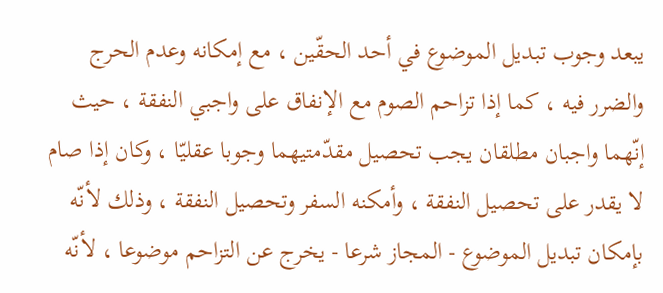يبعد وجوب تبديل الموضوع في أحد الحقّين ، مع إمكانه وعدم الحرج والضرر فيه ، كما إذا تزاحم الصوم مع الإنفاق على واجبي النفقة ، حيث إنّهما واجبان مطلقان يجب تحصيل مقدّمتيهما وجوبا عقليّا ، وكان إذا صام لا يقدر على تحصيل النفقة ، وأمكنه السفر وتحصيل النفقة ، وذلك لأنّه بإمكان تبديل الموضوع - المجاز شرعا - يخرج عن التزاحم موضوعا ، لأنّه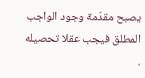يصبح مقدّمة وجود الواجب المطلق فيجب عقلا تحصيله .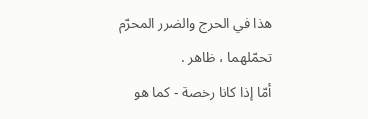هذا في الحرج والضرر المحرّم تحمّلهما ، ظاهر .
أمّا إذا كانا رخصة - كما هو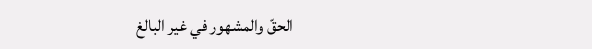الحقّ والمشهور في غير البالغ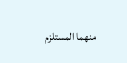منهما المستلزم